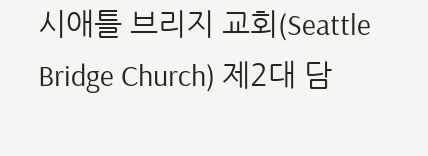시애틀 브리지 교회(Seattle Bridge Church) 제2대 담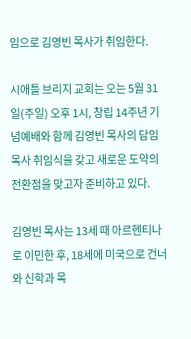임으로 김영빈 목사가 취임한다.

시애틀 브리지 교회는 오는 5월 31일(주일) 오후 1시, 창립 14주년 기념예배와 함께 김영빈 목사의 담임 목사 취임식을 갖고 새로운 도약의 전환점을 맞고자 준비하고 있다.

김영빈 목사는 13세 때 아르헨티나로 이민한 후, 18세에 미국으로 건너와 신학과 목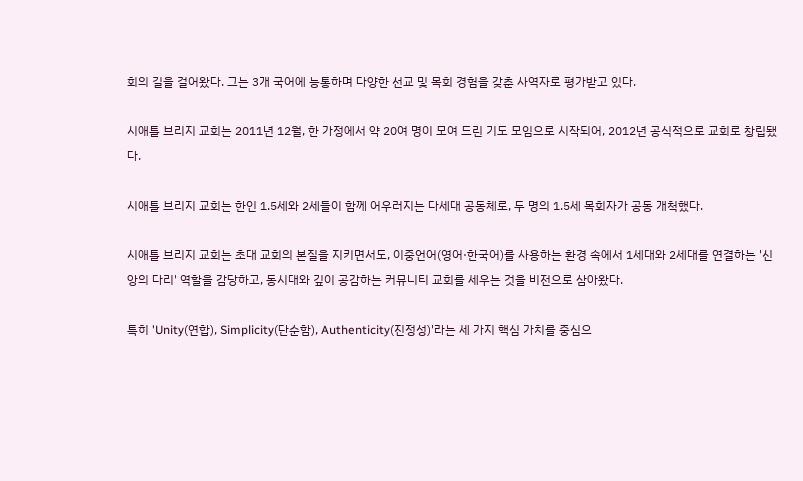회의 길을 걸어왔다. 그는 3개 국어에 능통하며 다양한 선교 및 목회 경험을 갖춘 사역자로 평가받고 있다.

시애틀 브리지 교회는 2011년 12월, 한 가정에서 약 20여 명이 모여 드린 기도 모임으로 시작되어, 2012년 공식적으로 교회로 창립됐다.

시애틀 브리지 교회는 한인 1.5세와 2세들이 함께 어우러지는 다세대 공동체로, 두 명의 1.5세 목회자가 공동 개척했다.

시애틀 브리지 교회는 초대 교회의 본질을 지키면서도, 이중언어(영어·한국어)를 사용하는 환경 속에서 1세대와 2세대를 연결하는 '신앙의 다리' 역할을 감당하고, 동시대와 깊이 공감하는 커뮤니티 교회를 세우는 것을 비전으로 삼아왔다.

특히 'Unity(연합), Simplicity(단순함), Authenticity(진정성)'라는 세 가지 핵심 가치를 중심으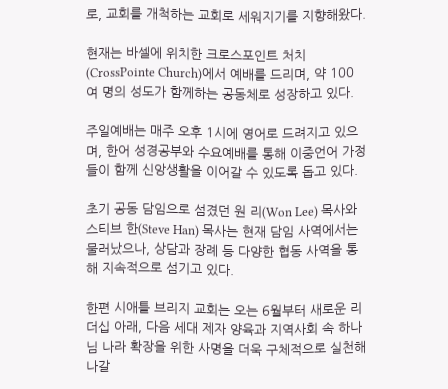로, 교회를 개척하는 교회로 세워지기를 지향해왔다.

현재는 바셀에 위치한 크로스포인트 처치(CrossPointe Church)에서 예배를 드리며, 약 100여 명의 성도가 함께하는 공동체로 성장하고 있다.

주일예배는 매주 오후 1시에 영어로 드려지고 있으며, 한어 성경공부와 수요예배를 통해 이중언어 가정들이 함께 신앙생활을 이어갈 수 있도록 돕고 있다.

초기 공동 담임으로 섬겼던 원 리(Won Lee) 목사와 스티브 한(Steve Han) 목사는 현재 담임 사역에서는 물러났으나, 상담과 장례 등 다양한 협동 사역을 통해 지속적으로 섬기고 있다.

한편 시애틀 브리지 교회는 오는 6월부터 새로운 리더십 아래, 다음 세대 제자 양육과 지역사회 속 하나님 나라 확장을 위한 사명을 더욱 구체적으로 실천해 나갈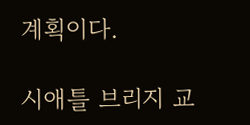계획이다.

시애틀 브리지 교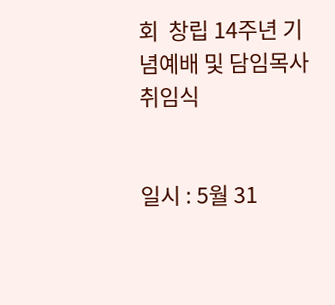회  창립 14주년 기념예배 및 담임목사 취임식


일시 : 5월 31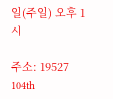일(주일) 오후 1시

주소: 19527 104th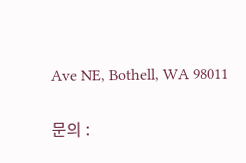Ave NE, Bothell, WA 98011

문의 :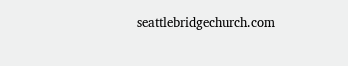seattlebridgechurch.com